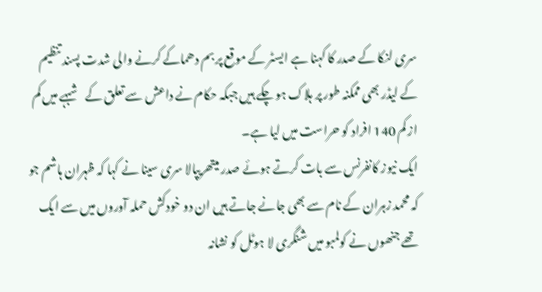سری لنکا کے صدر کا کہنا ہے ایسٹر کے موقع پر بم دھماکے کرنے والی شدت پسند تنظیم کے لیڈر بھی ممکنہ طور پر ہلاک ہو چکے ہیں جبکہ حکام نے داعش سے تعلق کے شبہے میں کم از کم 140 افراد کو حراست میں لیا ہے۔
ایک نیوز کانفرنس سے بات کرتے ہوئے صدر میتھریپالا سری سینا نے کہا کہ ظہران ہاشم جو کہ محمد زہران کے نام سے بھی جانے جاتے ہیں ان دو خودکش حملہ آوروں میں سے ایک تھے جنھوں نے کولمبو میں شنگری لا ہوٹل کو نشانہ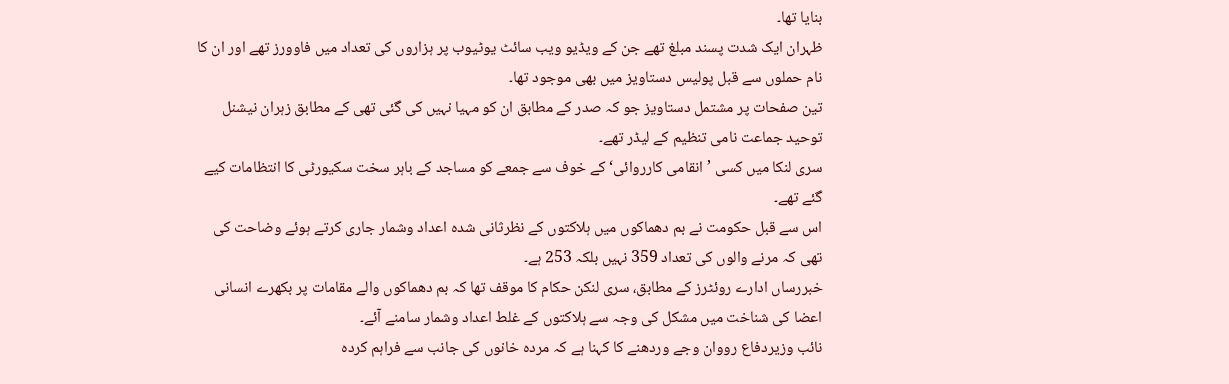بنایا تھا۔
ظہران ایک شدت پسند مبلغ تھے جن کے ویڈیو ویب سائٹ یوٹیوب پر ہزاروں کی تعداد میں فاوورز تھے اور ان کا نام حملوں سے قبل پولیس دستاویز میں بھی موجود تھا۔
تین صفحات پر مشتمل دستاویز جو کہ صدر کے مطابق ان کو مہیا نہیں کی گئی تھی کے مطابق زہران نیشنل توحید جماعت نامی تنظیم کے لیڈر تھے۔
سری لنکا میں کسی ’انقامی کارروائی‘ کے خوف سے جمعے کو مساجد کے باہر سخت سکیورٹی کا انتظامات کیے گئے تھے۔
اس سے قبل حکومت نے بم دھماکوں میں ہلاکتوں کے نظرثانی شدہ اعداد وشمار جاری کرتے ہوئے وضاحت کی تھی کہ مرنے والوں کی تعداد 359 نہیں بلکہ 253 ہے۔
خبررساں ادارے روئٹرز کے مطابق، سری لنکن حکام کا موقف تھا کہ بم دھماکوں والے مقامات پر بکھرے انسانی اعضا کی شناخت میں مشکل کی وجہ سے ہلاکتوں کے غلط اعداد وشمار سامنے آئے۔
نائب وزیردفاع رووان وجے وردھنے کا کہنا ہے کہ مردہ خانوں کی جانب سے فراہم کردہ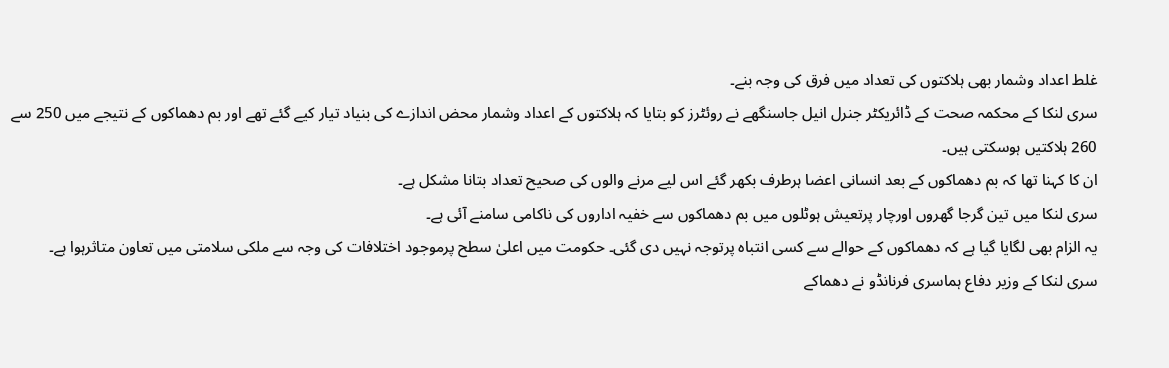غلط اعداد وشمار بھی ہلاکتوں کی تعداد میں فرق کی وجہ بنے۔
سری لنکا کے محکمہ صحت کے ڈائریکٹر جنرل انیل جاسنگھے نے روئٹرز کو بتایا کہ ہلاکتوں کے اعداد وشمار محض اندازے کی بنیاد تیار کیے گئے تھے اور بم دھماکوں کے نتیجے میں 250 سے 260 ہلاکتیں ہوسکتی ہیں۔
ان کا کہنا تھا کہ بم دھماکوں کے بعد انسانی اعضا ہرطرف بکھر گئے اس لیے مرنے والوں کی صحیح تعداد بتانا مشکل ہے۔
سری لنکا میں تین گرجا گھروں اورچار پرتعیش ہوٹلوں میں بم دھماکوں سے خفیہ اداروں کی ناکامی سامنے آئی ہے۔
یہ الزام بھی لگایا گیا ہے کہ دھماکوں کے حوالے سے کسی انتباہ پرتوجہ نہیں دی گئی۔ حکومت میں اعلیٰ سطح پرموجود اختلافات کی وجہ سے ملکی سلامتی میں تعاون متاثرہوا ہے۔
سری لنکا کے وزیر دفاع ہماسری فرنانڈو نے دھماکے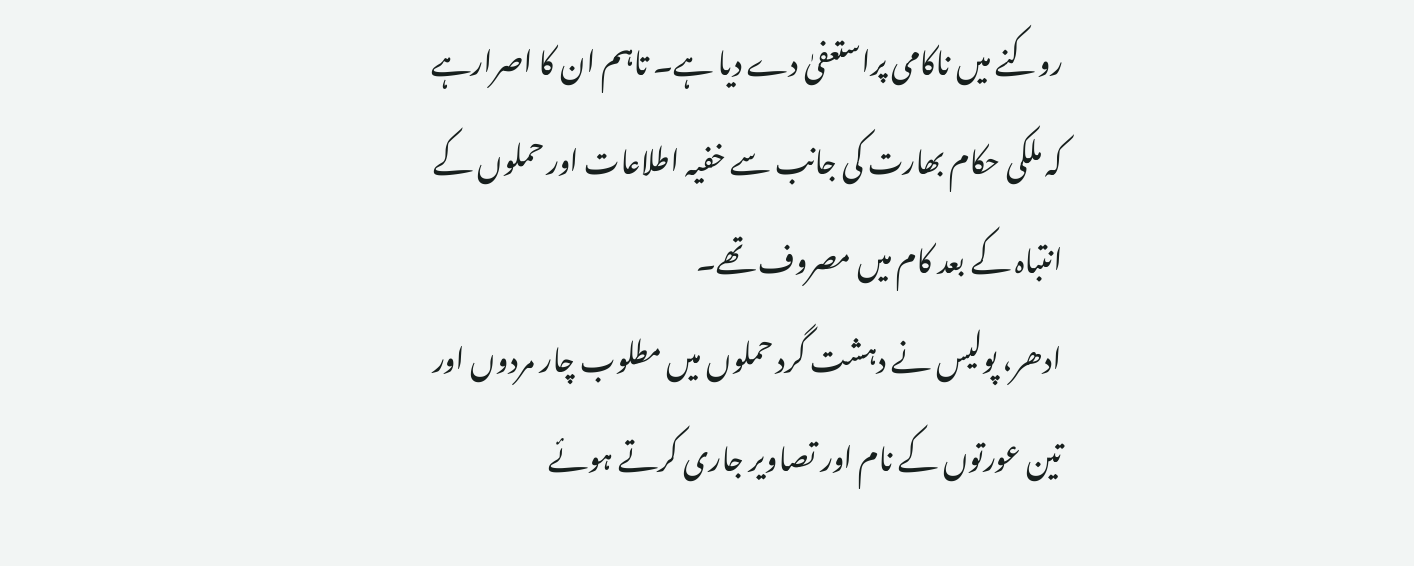روکنے میں ناکامی پراستعفیٰ دے دیا ہے۔ تاہم ان کا اصرارہے کہ ملکی حکام بھارت کی جانب سے خفیہ اطلاعات اور حملوں کے انتباہ کے بعد کام میں مصروف تھے۔
ادھر، پولیس نے دہشت گرد حملوں میں مطلوب چار مردوں اور تین عورتوں کے نام اور تصاویر جاری کرتے ہوئے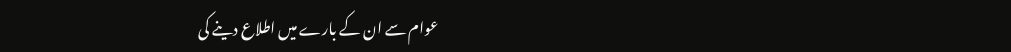عوام سے ان کے بارے میں اطلاع دینے کی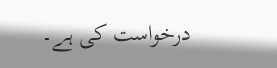درخواست کی ہے۔